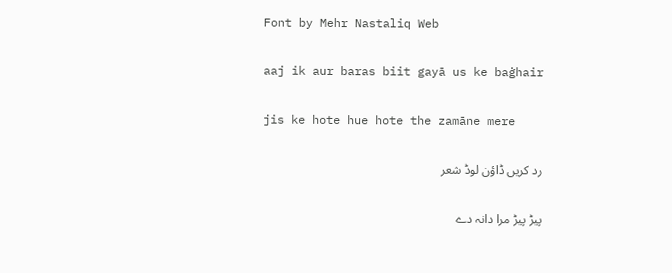Font by Mehr Nastaliq Web

aaj ik aur baras biit gayā us ke baġhair

jis ke hote hue hote the zamāne mere

رد کریں ڈاؤن لوڈ شعر

پیڑ پیڑ مرا دانہ دے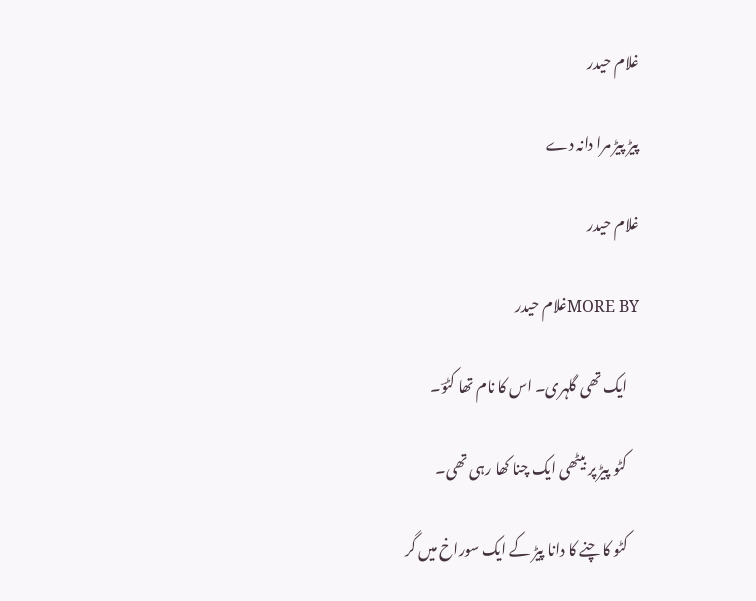غلام حیدر

پیڑ پیڑ مرا دانہ دے

غلام حیدر

MORE BYغلام حیدر

    ایک تھی گلہری۔ اس کا نام تھا کٹوؔ۔

    کٹو پیڑ پر بیٹھی ایک چنا کھا رہی تھی۔

    کٹو کا چنے کا دانا پیڑ کے ایک سوراخ میں گر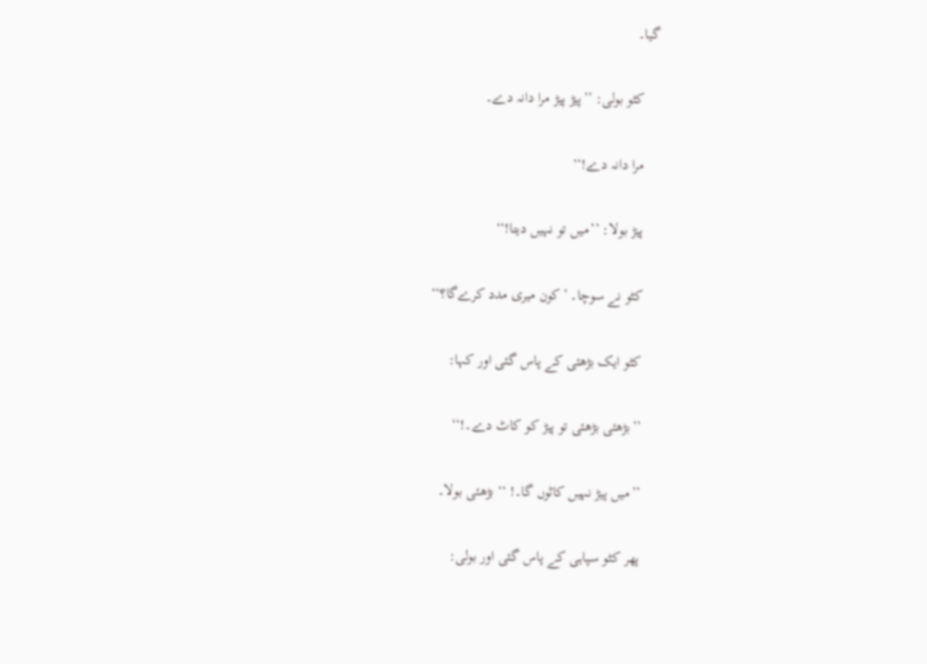گیا۔

    کٹو بولی: ’’پیڑ پیڑ مرا دانہ دے۔

    مرا دانہ دے!‘‘

    پیڑ بولا: ’’میں تو نہیں دیتا!‘‘

    کٹو نے سوچا۔ ’کون میری مدد کرےگا؟‘‘

    کٹو ایک بڑھئی کے پاس گئی اور کہا:

    ’’بڑھئی بڑھئی تو پیڑ کو کاٹ دے۔!‘‘

    ’’میں پیڑ نہیں کاٹوں گا۔! ‘‘ بڑھئی بولا۔

    پھر کٹو سپاہی کے پاس گئی اور بولی: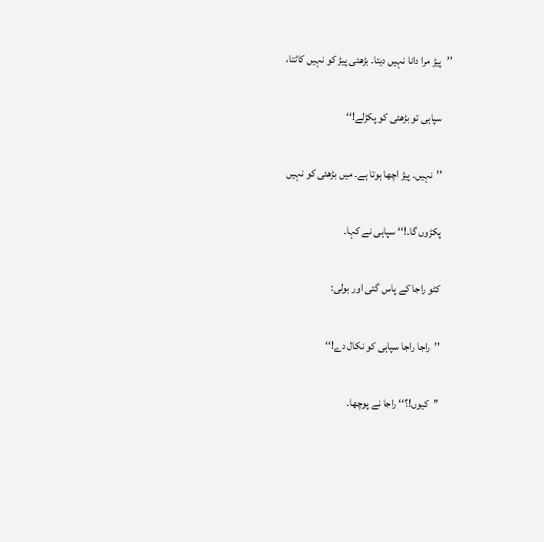’’پیڑ مرا دانا نہیں دیتا۔ بڑھئی پیڑ کو نہیں کاٹتا،

    سپاہی تو بڑھئی کو پکڑلے!‘‘

    ’’نہیں۔ پیڑ اچھا ہوتا ہے۔ میں بڑھئی کو نہیں

    پکڑوں گا۔!‘‘ سپاہی نے کہا۔

    کٹو راجا کے پاس گئی اور بولی:

    ’’راجا راجا سپاہی کو نکال دے!‘‘

    ’’کیوں!؟‘‘ راجا نے پوچھا۔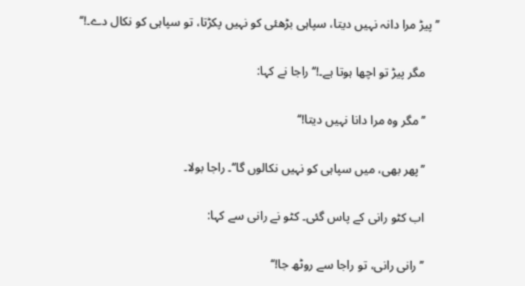’’پیڑ مرا دانہ نہیں دیتا، سپاہی بڑھئی کو نہیں پکڑتا، تو سپاہی کو نکال دے۔!‘‘

    مگر پیڑ تو اچھا ہوتا ہے۔!‘‘ راجا نے کہا:

    ’’مگر وہ مرا دانا نہیں دیتا!‘‘

    ’’پھر بھی، میں سپاہی کو نہیں نکالوں گا‘‘۔ راجا بولا۔

    اب کٹو رانی کے پاس گئی۔ کٹو نے رانی سے کہا:

    ’’رانی رانی، تو راجا سے روٹھ جا!‘‘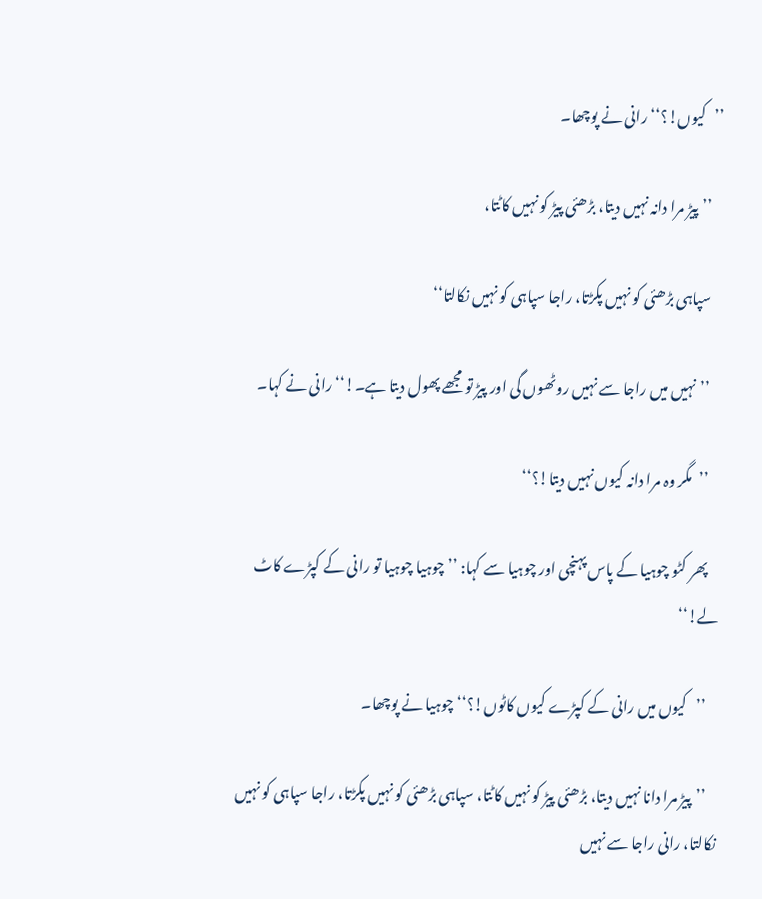’’کیوں!؟‘‘ رانی نے پوچھا۔

    ’’پیڑ مرا دانہ نہیں دیتا، بڑھئی پیڑ کو نہیں کاٹتا،

    سپاہی بڑھئی کو نہیں پکڑتا، راجا سپاہی کو نہیں نکالتا‘‘

    ’’نہیں میں راجا سے نہیں روٹھوں گی اور پیڑ تو مجھے پھول دیتا ہے۔!‘‘ رانی نے کہا۔

    ’’مگر وہ مرا دانہ کیوں نہیں دیتا!؟‘‘

    پھر کٹو چوہیا کے پاس پہنچی اور چوہیا سے کہا: ’’چوہیا چوہیا تو رانی کے کپڑے کاٹ لے!‘‘

    ’’کیوں میں رانی کے کپڑے کیوں کاٹوں!؟‘‘ چوہیا نے پوچھا۔

    ’’پیڑ مرا دانا نہیں دیتا، بڑھئی پیڑ کو نہیں کاٹتا، سپاہی بڑھئی کو نہیں پکڑتا، راجا سپاہی کو نہیں نکالتا، رانی راجا سے نہیں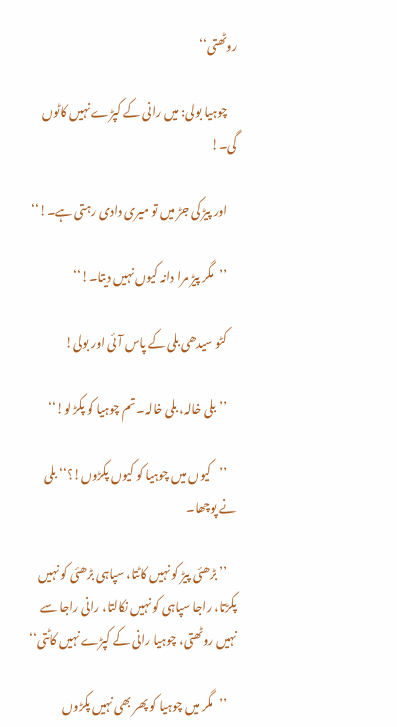روٹھتی‘‘

    چوہیا بولی: میں رانی کے کپڑے نہیں کاٹوں گی۔!

    اور پیڑ کی جڑ میں تو میری دادی رہتی ہے۔!‘‘

    ’’مگر پیڑ مرا دانہ کیوں نہیں دیتا۔!‘‘

    کٹو سیدھی بلی کے پاس آئی اور بولی!

    ’’بلی خالہ، بلی خالہ۔ تم چوہیا کو پکڑ لو!‘‘

    ’’کیوں میں چوہیا کو کیوں پکڑوں!؟‘‘ بلی نے پوچھا۔

    ’’بڑھئی پیڑ کو نہیں کاٹتا، سپاہی بڑھئی کو نہیں پکڑتا، راجا سپاہی کو نہیں نکالتا، رانی راجا سے نہیں روٹھتی، چوہیا رانی کے کپڑے نہیں کاٹتی‘‘

    ’’مگر میں چوہیا کو پھر بھی نہیں پکڑوں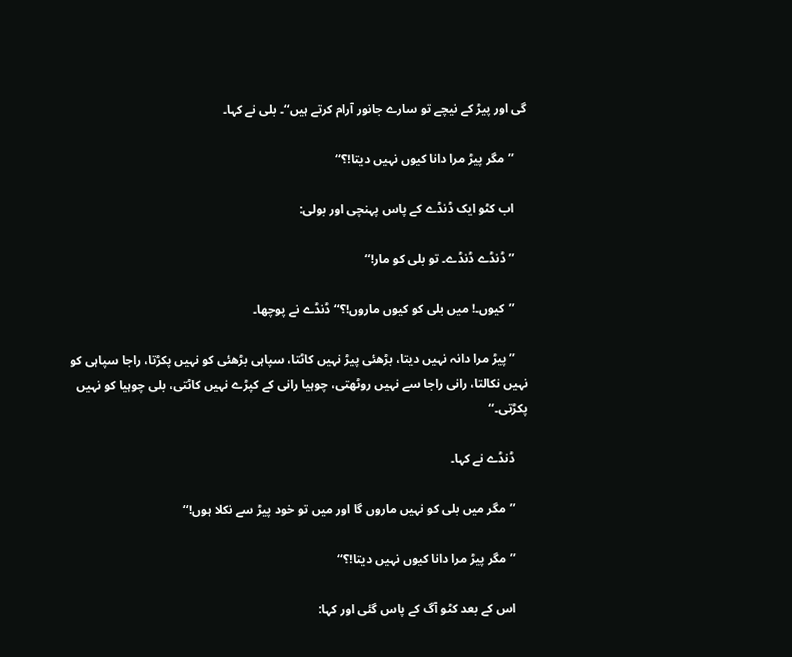گی اور پیڑ کے نیچے تو سارے جانور آرام کرتے ہیں‘‘۔ بلی نے کہا۔

    ’’مگر پیڑ مرا دانا کیوں نہیں دیتا!؟‘‘

    اب کٹو ایک ڈنڈے کے پاس پہنچی اور بولی:

    ’’ڈنڈے ڈنڈے۔ تو بلی کو مار!‘‘

    ’’کیوں۔! میں بلی کو کیوں ماروں!؟‘‘ ڈنڈے نے پوچھا۔

    ’’پیڑ مرا دانہ نہیں دیتا، بڑھئی پیڑ نہیں کاٹتا، سپاہی بڑھئی کو نہیں پکڑتا، راجا سپاہی کو نہیں نکالتا، رانی راجا سے نہیں روٹھتی، چوہیا رانی کے کپڑے نہیں کاٹتی، بلی چوہیا کو نہیں پکڑتی۔‘‘

    ڈنڈے نے کہا۔

    ’’مگر میں بلی کو نہیں ماروں گا اور میں تو خود پیڑ سے نکلا ہوں!‘‘

    ’’مگر پیڑ مرا دانا کیوں نہیں دیتا!؟‘‘

    اس کے بعد کٹو آگ کے پاس گئی اور کہا: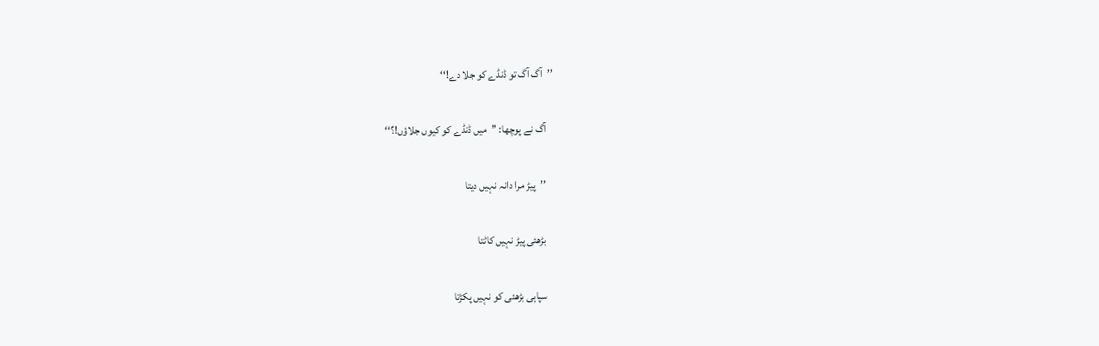’’آگ آگ تو ڈنڈے کو جلا دے!‘‘

    آگ نے پوچھا: ’’میں ڈنڈے کو کیوں جلاؤں!؟‘‘

    ’’پیڑ مرا دانہ نہیں دیتا

    بڑھئی پیڑ نہیں کاٹتا

    سپاہی بڑھئی کو نہیں پکڑتا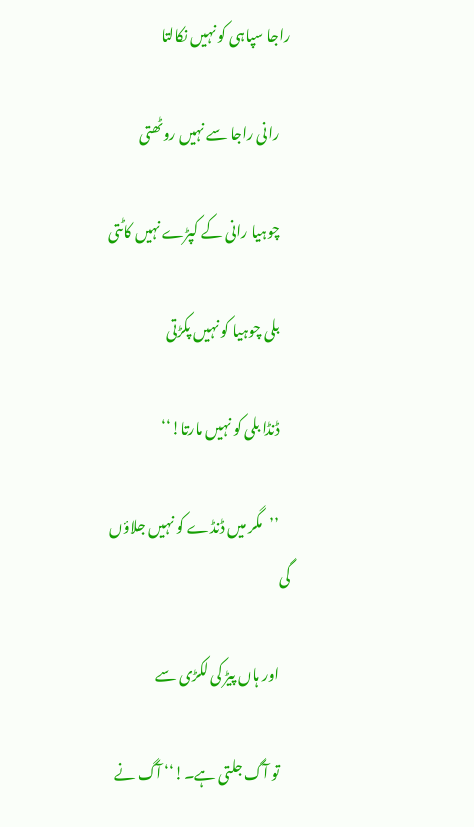راجا سپاہی کو نہیں نکالتا

    رانی راجا سے نہیں روٹھتی

    چوہیا رانی کے کپڑے نہیں کاٹتی

    بلی چوہیا کو نہیں پکڑتی

    ڈنڈا بلی کو نہیں مارتا!‘‘

    ’’مگر میں ڈنڈے کو نہیں جلاؤں گی

    اور ہاں پیڑ کی لکڑی سے

    تو آگ جلتی ہے۔!‘‘ آگ نے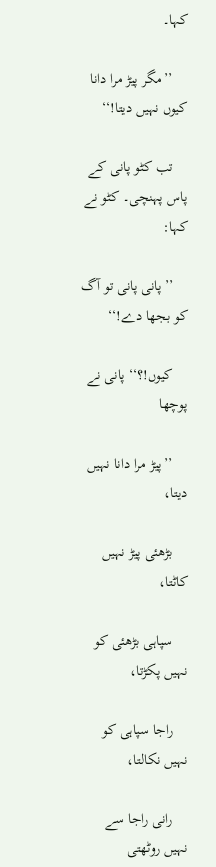کہا۔

    ’’مگر پیڑ مرا دانا کیوں نہیں دیتا!‘‘

    تب کٹو پانی کے پاس پہنچی۔ کٹو نے کہا:

    ’’پانی پانی تو آگ کو بجھا دے!‘‘

    کیوں!؟‘‘ پانی نے پوچھا

    ’’پیڑ مرا دانا نہیں دیتا،

    بڑھئی پیڑ نہیں کاٹتا،

    سپاہی بڑھئی کو نہیں پکڑتا،

    راجا سپاہی کو نہیں نکالتا،

    رانی راجا سے نہیں روٹھتی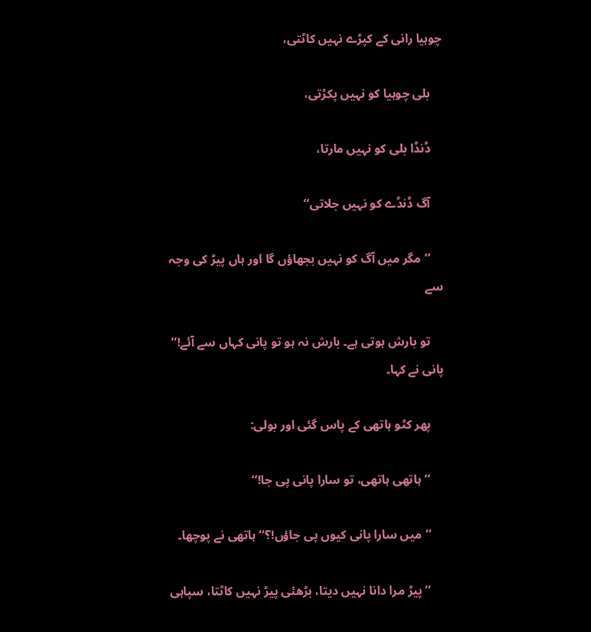چوہیا رانی کے کپڑے نہیں کاٹتی،

    بلی چوہیا کو نہیں پکڑتی،

    ڈنڈا بلی کو نہیں مارتا،

    آگ ڈنڈے کو نہیں جلاتی‘‘

    ’’مگر میں آگ کو نہیں بجھاؤں گا اور ہاں پیڑ کی وجہ سے

    تو بارش ہوتی ہے۔ بارش نہ ہو تو پانی کہاں سے آئے!‘‘ پانی نے کہا۔

    پھر کٹو ہاتھی کے پاس گئی اور بولی:

    ’’ہاتھی ہاتھی، تو سارا پانی پی جا!‘‘

    ’’میں سارا پانی کیوں پی جاؤں!؟‘‘ ہاتھی نے پوچھا۔

    ’’پیڑ مرا دانا نہیں دیتا، بڑھئی پیڑ نہیں کاٹتا، سپاہی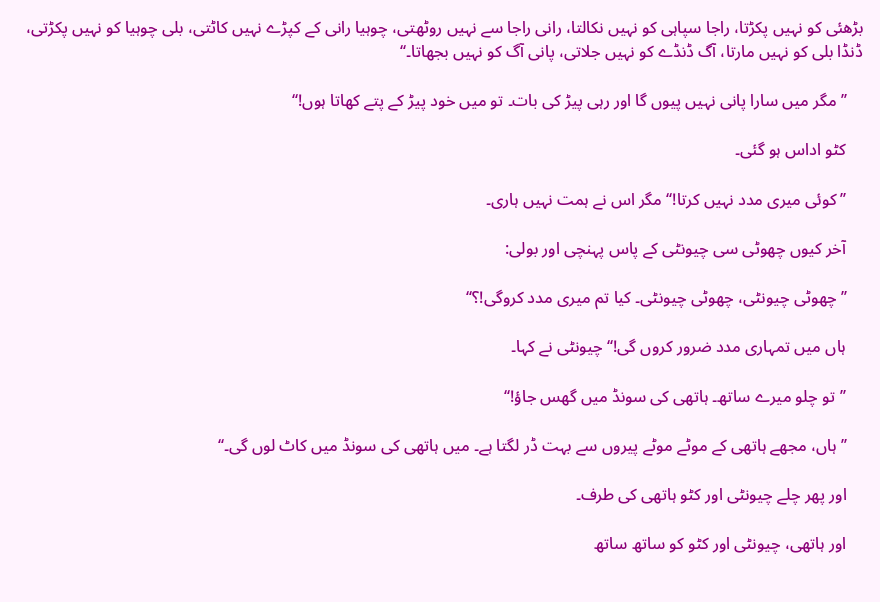بڑھئی کو نہیں پکڑتا، راجا سپاہی کو نہیں نکالتا، رانی راجا سے نہیں روٹھتی، چوہیا رانی کے کپڑے نہیں کاٹتی، بلی چوہیا کو نہیں پکڑتی، ڈنڈا بلی کو نہیں مارتا، آگ ڈنڈے کو نہیں جلاتی، پانی آگ کو نہیں بجھاتا۔‘‘

    ’’مگر میں سارا پانی نہیں پیوں گا اور رہی پیڑ کی بات۔ تو میں خود پیڑ کے پتے کھاتا ہوں!‘‘

    کٹو اداس ہو گئی۔

    ’’کوئی میری مدد نہیں کرتا!‘‘ مگر اس نے ہمت نہیں ہاری۔

    آخر کیوں چھوٹی سی چیونٹی کے پاس پہنچی اور بولی:

    ’’چھوٹی چیونٹی، چھوٹی چیونٹی۔ کیا تم میری مدد کروگی!؟‘‘

    ہاں میں تمہاری مدد ضرور کروں گی!‘‘ چیونٹی نے کہا۔

    ’’تو چلو میرے ساتھ۔ ہاتھی کی سونڈ میں گھس جاؤ!‘‘

    ’’ہاں، مجھے ہاتھی کے موٹے موٹے پیروں سے بہت ڈر لگتا ہے۔ میں ہاتھی کی سونڈ میں کاٹ لوں گی۔‘‘

    اور پھر چلے چیونٹی اور کٹو ہاتھی کی طرف۔

    اور ہاتھی، چیونٹی اور کٹو کو ساتھ ساتھ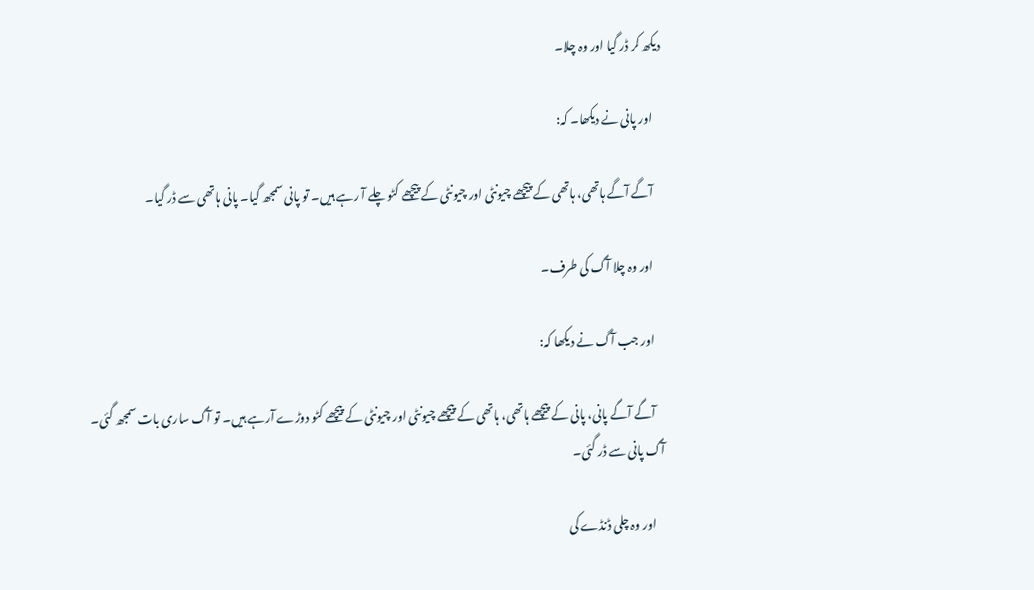دیکھ کر ڈر گیا اور وہ چلا۔

    اور پانی نے دیکھا۔ کہ:

    آگے آگے ہاتھی، ہاتھی کے پیچھے چیونٹی اور چیونٹی کے پیچھے کٹو چلے آ رہے ہیں۔ تو پانی سمجھ گیا۔ پانی ہاتھی سے ڈر گیا۔

    اور وہ چلا آگ کی طرف۔

    اور جب آگ نے دیکھا کہ:

    آگے آگے پانی، پانی کے پیچھے ہاتھی، ہاتھی کے پیچھے چیونٹی اور چیونٹی کے پیچھے کٹو دوڑے آرہے ہیں۔ تو آگ ساری بات سمجھ گئی۔ آگ پانی سے ڈر گئی۔

    اور وہ چلی ڈنڈے کی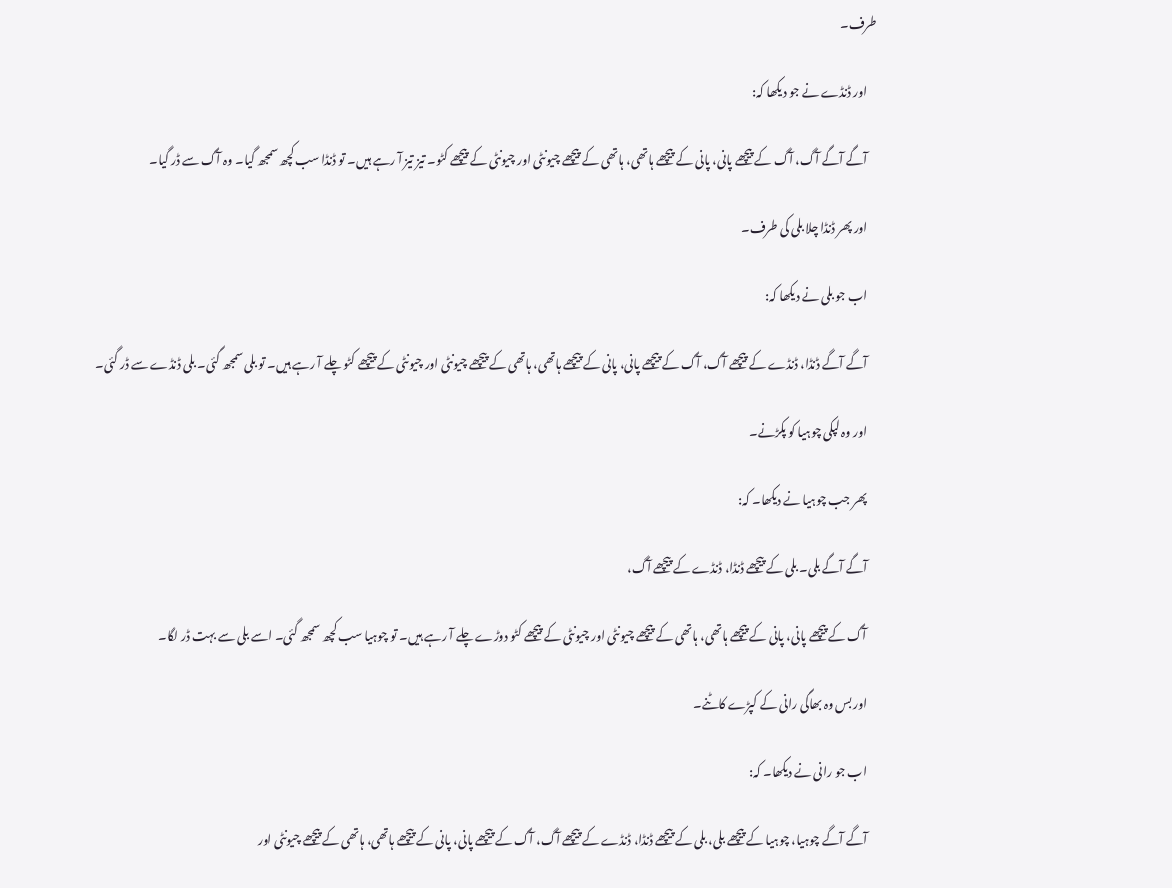طرف۔

    اور ڈنڈے نے جو دیکھا کہ:

    آگے آگے آگ، آگ کے پیچھے پانی، پانی کے پیچھے ہاتھی، ہاتھی کے پیچھے چیونٹی اور چیونٹی کے پیچھے کٹو۔ تیز تیز آ رہے ہیں۔ تو ڈنڈا سب کچھ سمجھ گیا۔ وہ آگ سے ڈر گیا۔

    اور پھر ڈنڈا چلا بلی کی طرف۔

    اب جو بلی نے دیکھا کہ:

    آگے آگے ڈنڈا، ڈنڈے کے پیچھے آگ، آگ کے پیچھے پانی، پانی کے پیچھے ہاتھی، ہاتھی کے پیچھے چیونٹی اور چیونٹی کے پیچھے کٹو چلے آ رہے ہیں۔ تو بلی سمجھ گئی۔ بلی ڈنڈے سے ڈر گئی۔

    اور وہ لپکی چوہیا کو پکڑنے۔

    پھر جب چوہیا نے دیکھا۔ کہ:

    آگے آگے بلی۔ بلی کے پیچھے ڈنڈا، ڈنڈے کے پیچھے آگ،

    آگ کے پیچھے پانی، پانی کے پیچھے ہاتھی، ہاتھی کے پیچھے چیونٹی اور چیونٹی کے پیچھے کٹو دوڑے چلے آ رہے ہیں۔ تو چوہیا سب کچھ سمجھ گئی۔ اسے بلی سے بہت ڈر لگا۔

    اور بس وہ بھاگی رانی کے کپڑے کاٹنے۔

    اب جو رانی نے دیکھا۔ کہ:

    آگے آگے چوہیا، چوہیا کے پیچھے بلی، بلی کے پیچھے ڈنڈا، ڈنڈے کے پیچھے آگ، آگ کے پیچھے پانی، پانی کے پیچھے ہاتھی، ہاتھی کے پیچھے چیونٹی اور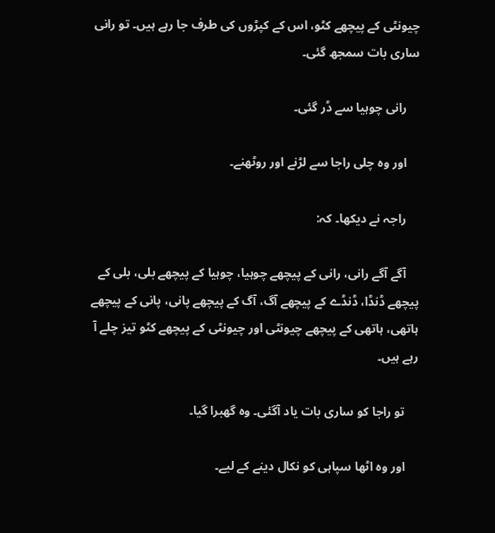چیونٹی کے پیچھے کٹو، اس کے کپڑوں کی طرف جا رہے ہیں۔ تو رانی ساری بات سمجھ گئی۔

    رانی چوہیا سے ڈر گئی۔

    اور وہ چلی راجا سے لڑنے اور روٹھنے۔

    راجہ نے دیکھا۔ کہ:

    آگے آگے رانی، رانی کے پیچھے چوہیا، چوہیا کے پیچھے بلی، بلی کے پیچھے ڈنڈا، ڈنڈے کے پیچھے آگ، آگ کے پیچھے پانی، پانی کے پیچھے ہاتھی، ہاتھی کے پیچھے چیونٹی اور چیونٹی کے پیچھے کٹو تیز چلے آ رہے ہیں۔

    تو راجا کو ساری بات یاد آگئی۔ وہ گھبرا گیا۔

    اور وہ اٹھا سپاہی کو نکال دینے کے لیے۔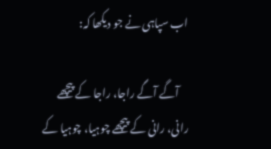اب سپاہی نے جو دیکھا کہ:

    آگے آگے راجا، راجا کے پیچھے رانی، رانی کے پیچھے چوہیا، چوہیا کے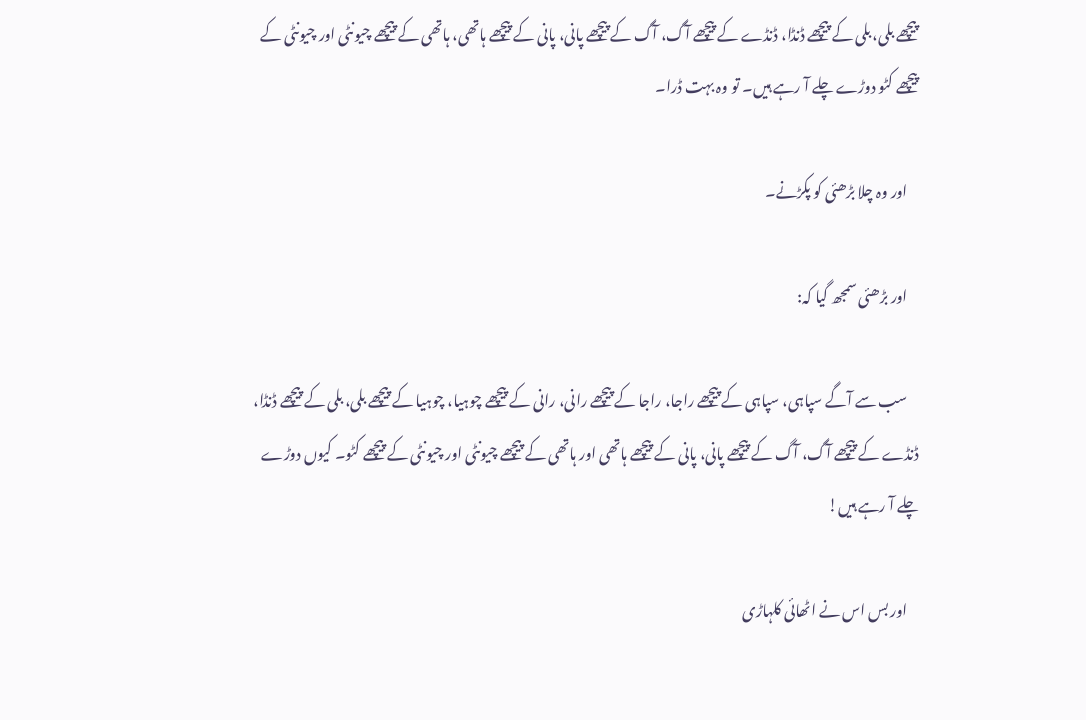پیچھے بلی، بلی کے پیچھے ڈنڈا، ڈنڈے کے پیچھے آگ، آگ کے پیچھے پانی، پانی کے پیچھے ہاتھی، ہاتھی کے پیچھے چیونٹی اور چیونٹی کے پیچھے کٹو دوڑے چلے آ رہے ہیں۔ تو وہ بہت ڈرا۔

    اور وہ چلا بڑھئی کو پکڑنے۔

    اور بڑھئی سمجھ گیا کہ:

    سب سے آگے سپاہی، سپاہی کے پیچھے راجا، راجا کے پیچھے رانی، رانی کے پیچھے چوہیا، چوہیا کے پیچھے بلی، بلی کے پیچھے ڈنڈا، ڈنڈے کے پیچھے آگ، آگ کے پیچھے پانی، پانی کے پیچھے ہاتھی اور ہاتھی کے پیچھے چیونٹی اور چیونٹی کے پیچھے کٹو۔ کیوں دوڑے چلے آ رہے ہیں!

    اور بس اس نے اٹھائی کلہاڑی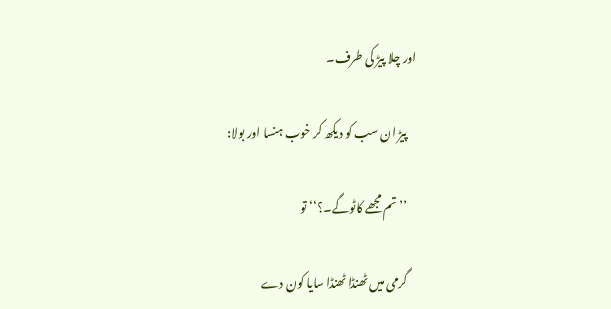اور چلا پیڑ کی طرف۔

    پیڑ ان سب کو دیکھ کر خوب ہنسا اور بولا:

    ’’تم مجھے کاٹوگے۔؟‘‘ تو

    گرمی میں ٹھنڈا ٹھنڈا سایا کون دے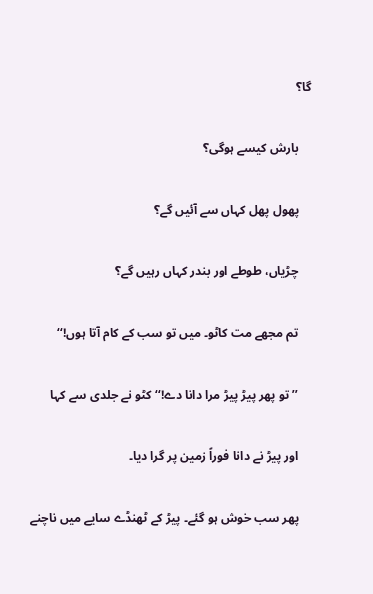گا؟

    بارش کیسے ہوگی؟

    پھول پھل کہاں سے آئیں گے؟

    چڑیاں، طوطے اور بندر کہاں رہیں گے؟

    تم مجھے مت کاٹو۔ میں تو سب کے کام آتا ہوں!‘‘

    ’’تو پھر پیڑ پیڑ مرا دانا دے!‘‘ کٹو نے جلدی سے کہا

    اور پیڑ نے دانا فوراً زمین پر گرا دیا۔

    پھر سب خوش ہو گئے۔ پیڑ کے ٹھنڈے سایے میں ناچنے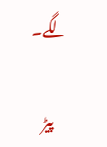لگے۔

    پیڑ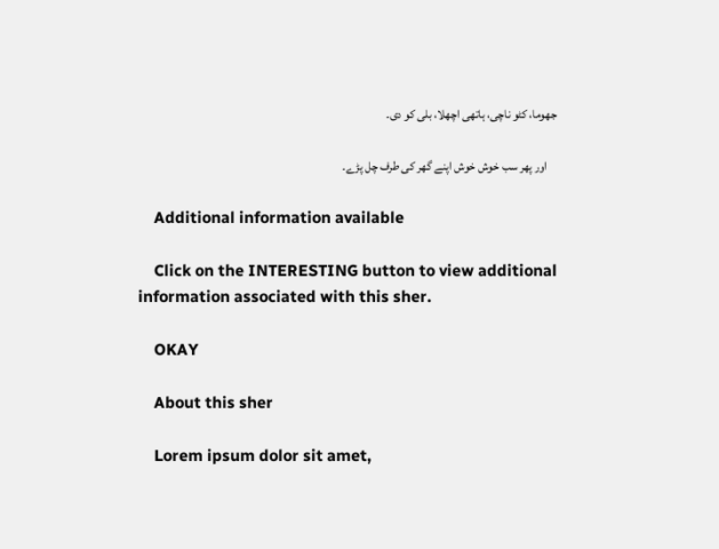جھوما، کٹو ناچی، ہاتھی اچھلا، بلی کو دی۔

    اور پھر سب خوش خوش اپنے گھر کی طرف چل پڑے۔

    Additional information available

    Click on the INTERESTING button to view additional information associated with this sher.

    OKAY

    About this sher

    Lorem ipsum dolor sit amet,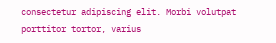consectetur adipiscing elit. Morbi volutpat porttitor tortor, varius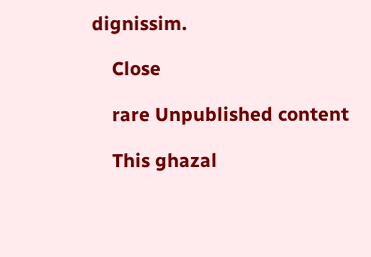dignissim.

    Close

    rare Unpublished content

    This ghazal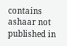contains ashaar not published in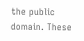the public domain. These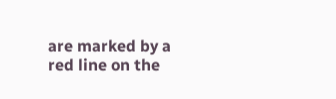are marked by a red line on the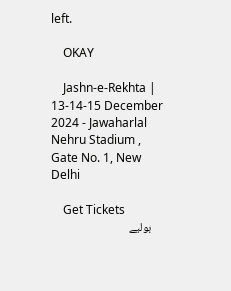left.

    OKAY

    Jashn-e-Rekhta | 13-14-15 December 2024 - Jawaharlal Nehru Stadium , Gate No. 1, New Delhi

    Get Tickets
    بولیے